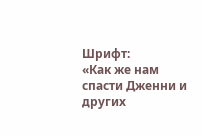Шрифт:
«Как же нам спасти Дженни и других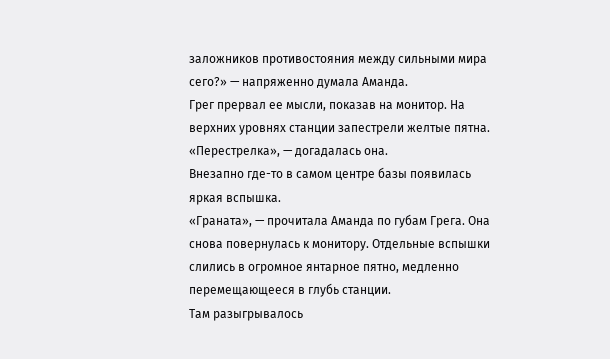заложников противостояния между сильными мира сего?» — напряженно думала Аманда.
Грег прервал ее мысли, показав на монитор. На верхних уровнях станции запестрели желтые пятна. «Перестрелка», — догадалась она.
Внезапно где-то в самом центре базы появилась яркая вспышка.
«Граната», — прочитала Аманда по губам Грега. Она снова повернулась к монитору. Отдельные вспышки слились в огромное янтарное пятно, медленно перемещающееся в глубь станции.
Там разыгрывалось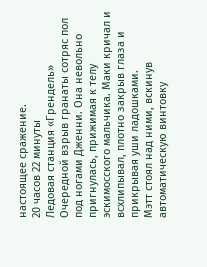настоящее сражение.
20 часов 22 минуты
Ледовая станция «Грендель»
Очередной взрыв гранаты сотряс пол под ногами Дженни. Она невольно пригнулась, прижимая к телу эскимосского мальчика. Маки кричал и всхлипывал, плотно закрыв глаза и прикрывая уши ладошками.
Мэтт стоял над ними, вскинув автоматическую винтовку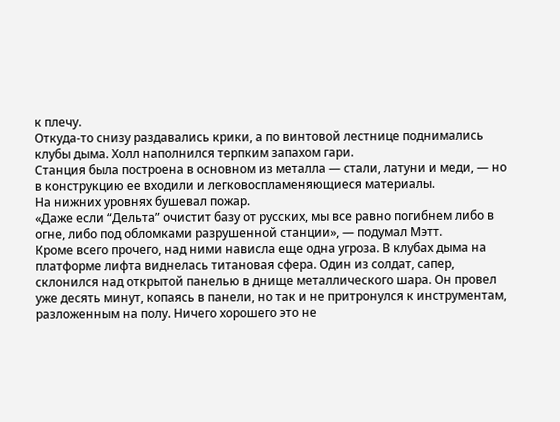к плечу.
Откуда-то снизу раздавались крики, а по винтовой лестнице поднимались клубы дыма. Холл наполнился терпким запахом гари.
Станция была построена в основном из металла — стали, латуни и меди, — но в конструкцию ее входили и легковоспламеняющиеся материалы.
На нижних уровнях бушевал пожар.
«Даже если “Дельта” очистит базу от русских, мы все равно погибнем либо в огне, либо под обломками разрушенной станции», — подумал Мэтт.
Кроме всего прочего, над ними нависла еще одна угроза. В клубах дыма на платформе лифта виднелась титановая сфера. Один из солдат, сапер, склонился над открытой панелью в днище металлического шара. Он провел уже десять минут, копаясь в панели, но так и не притронулся к инструментам, разложенным на полу. Ничего хорошего это не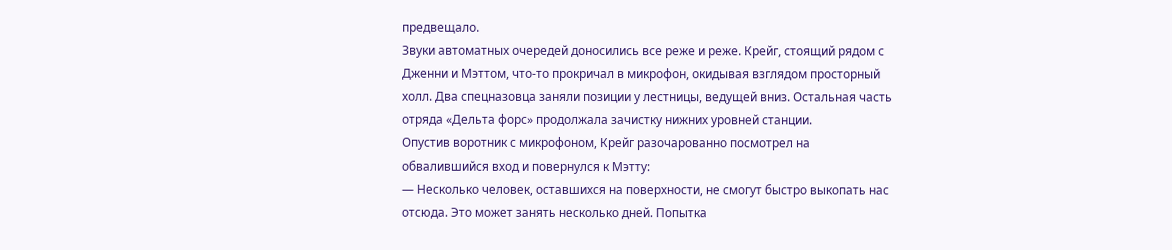предвещало.
Звуки автоматных очередей доносились все реже и реже. Крейг, стоящий рядом с Дженни и Мэттом, что-то прокричал в микрофон, окидывая взглядом просторный холл. Два спецназовца заняли позиции у лестницы, ведущей вниз. Остальная часть отряда «Дельта форс» продолжала зачистку нижних уровней станции.
Опустив воротник с микрофоном, Крейг разочарованно посмотрел на обвалившийся вход и повернулся к Мэтту:
— Несколько человек, оставшихся на поверхности, не смогут быстро выкопать нас отсюда. Это может занять несколько дней. Попытка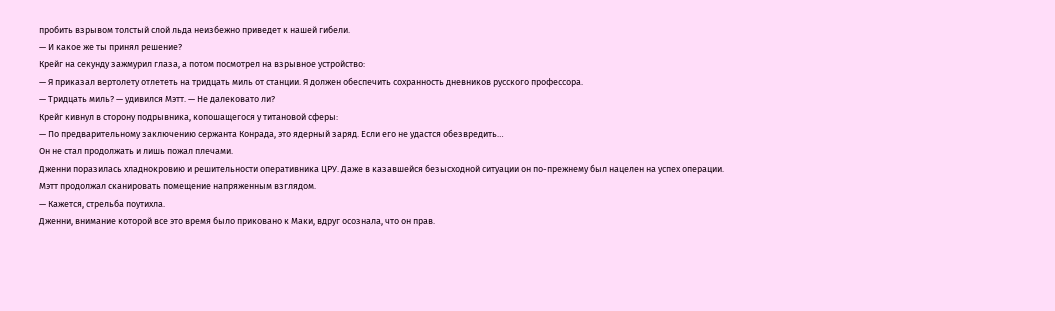пробить взрывом толстый слой льда неизбежно приведет к нашей гибели.
— И какое же ты принял решение?
Крейг на секунду зажмурил глаза, а потом посмотрел на взрывное устройство:
— Я приказал вертолету отлететь на тридцать миль от станции. Я должен обеспечить сохранность дневников русского профессора.
— Тридцать миль? — удивился Мэтт. — Не далековато ли?
Крейг кивнул в сторону подрывника, копошащегося у титановой сферы:
— По предварительному заключению сержанта Конрада, это ядерный заряд. Если его не удастся обезвредить…
Он не стал продолжать и лишь пожал плечами.
Дженни поразилась хладнокровию и решительности оперативника ЦРУ. Даже в казавшейся безысходной ситуации он по-прежнему был нацелен на успех операции.
Мэтт продолжал сканировать помещение напряженным взглядом.
— Кажется, стрельба поутихла.
Дженни, внимание которой все это время было приковано к Маки, вдруг осознала, что он прав.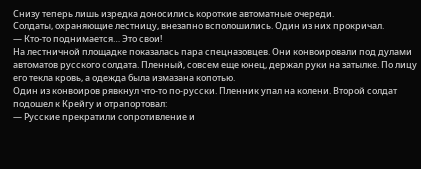Снизу теперь лишь изредка доносились короткие автоматные очереди.
Солдаты, охраняющие лестницу, внезапно всполошились. Один из них прокричал.
— Кто-то поднимается… Это свои!
На лестничной площадке показалась пара спецназовцев. Они конвоировали под дулами автоматов русского солдата. Пленный, совсем еще юнец, держал руки на затылке. По лицу его текла кровь, а одежда была измазана копотью.
Один из конвоиров рявкнул что-то по-русски. Пленник упал на колени. Второй солдат подошел к Крейгу и отрапортовал:
— Русские прекратили сопротивление и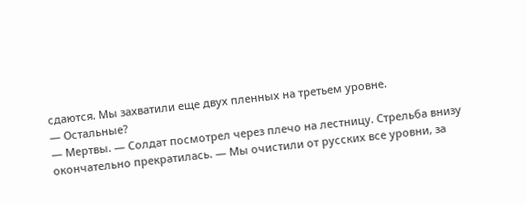сдаются. Мы захватили еще двух пленных на третьем уровне.
— Остальные?
— Мертвы. — Солдат посмотрел через плечо на лестницу. Стрельба внизу окончательно прекратилась. — Мы очистили от русских все уровни, за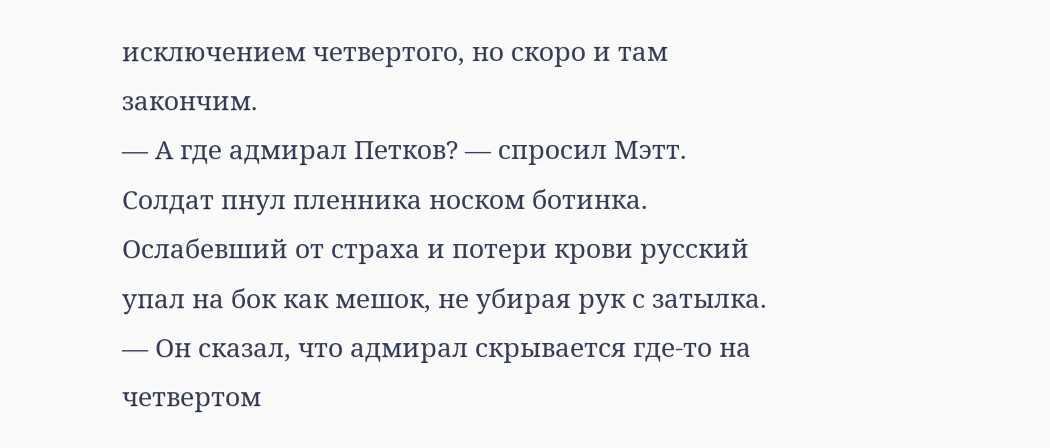исключением четвертого, но скоро и там закончим.
— А где адмирал Петков? — спросил Мэтт.
Солдат пнул пленника носком ботинка. Ослабевший от страха и потери крови русский упал на бок как мешок, не убирая рук с затылка.
— Он сказал, что адмирал скрывается где-то на четвертом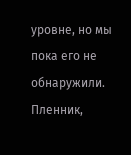уровне, но мы пока его не обнаружили. Пленник,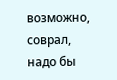возможно, соврал, надо бы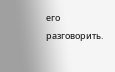его разговорить.